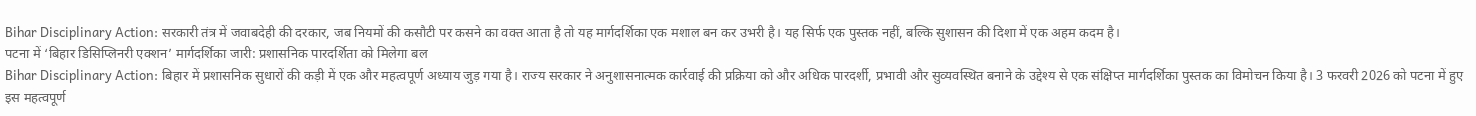Bihar Disciplinary Action: सरकारी तंत्र में जवाबदेही की दरकार, जब नियमों की कसौटी पर कसने का वक्त आता है तो यह मार्गदर्शिका एक मशाल बन कर उभरी है। यह सिर्फ एक पुस्तक नहीं, बल्कि सुशासन की दिशा में एक अहम कदम है।
पटना में ‘बिहार डिसिप्लिनरी एक्शन’ मार्गदर्शिका जारी: प्रशासनिक पारदर्शिता को मिलेगा बल
Bihar Disciplinary Action: बिहार में प्रशासनिक सुधारों की कड़ी में एक और महत्वपूर्ण अध्याय जुड़ गया है। राज्य सरकार ने अनुशासनात्मक कार्रवाई की प्रक्रिया को और अधिक पारदर्शी, प्रभावी और सुव्यवस्थित बनाने के उद्देश्य से एक संक्षिप्त मार्गदर्शिका पुस्तक का विमोचन किया है। 3 फरवरी 2026 को पटना में हुए इस महत्वपूर्ण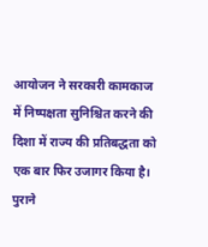आयोजन ने सरकारी कामकाज में निष्पक्षता सुनिश्चित करने की दिशा में राज्य की प्रतिबद्धता को एक बार फिर उजागर किया है।
पुराने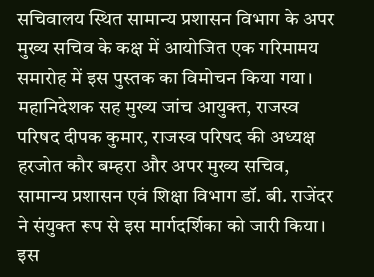सचिवालय स्थित सामान्य प्रशासन विभाग के अपर मुख्य सचिव के कक्ष में आयोजित एक गरिमामय समारोह में इस पुस्तक का विमोचन किया गया। महानिदेशक सह मुख्य जांच आयुक्त, राजस्व परिषद दीपक कुमार, राजस्व परिषद की अध्यक्ष हरजोत कौर बम्हरा और अपर मुख्य सचिव, सामान्य प्रशासन एवं शिक्षा विभाग डॉ. बी. राजेंदर ने संयुक्त रूप से इस मार्गदर्शिका को जारी किया। इस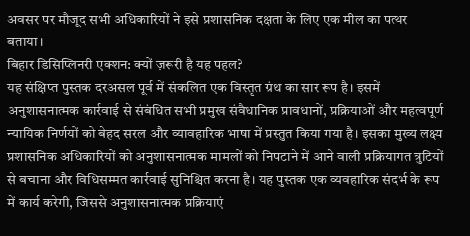अवसर पर मौजूद सभी अधिकारियों ने इसे प्रशासनिक दक्षता के लिए एक मील का पत्थर बताया।
बिहार डिसिप्लिनरी एक्शन: क्यों ज़रूरी है यह पहल?
यह संक्षिप्त पुस्तक दरअसल पूर्व में संकलित एक विस्तृत ग्रंथ का सार रूप है। इसमें अनुशासनात्मक कार्रवाई से संबंधित सभी प्रमुख संवैधानिक प्रावधानों, प्रक्रियाओं और महत्वपूर्ण न्यायिक निर्णयों को बेहद सरल और व्यावहारिक भाषा में प्रस्तुत किया गया है। इसका मुख्य लक्ष्य प्रशासनिक अधिकारियों को अनुशासनात्मक मामलों को निपटाने में आने वाली प्रक्रियागत त्रुटियों से बचाना और विधिसम्मत कार्रवाई सुनिश्चित करना है। यह पुस्तक एक व्यवहारिक संदर्भ के रूप में कार्य करेगी, जिससे अनुशासनात्मक प्रक्रियाएं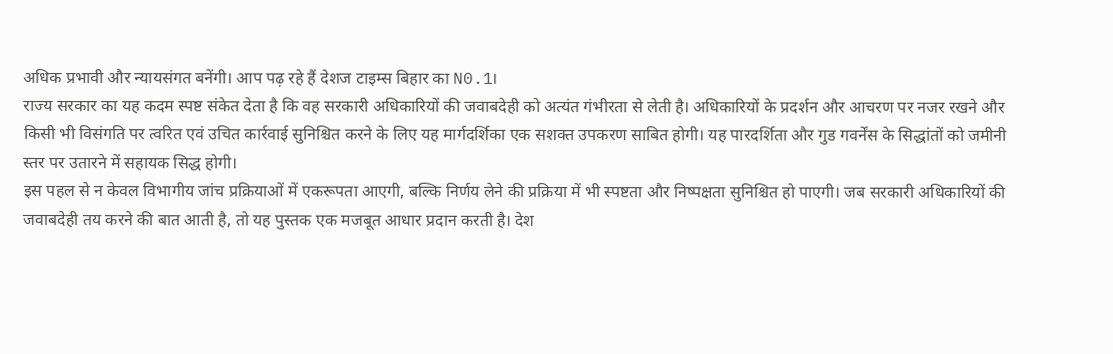अधिक प्रभावी और न्यायसंगत बनेंगी। आप पढ़ रहे हैं देशज टाइम्स बिहार का N0.1।
राज्य सरकार का यह कदम स्पष्ट संकेत देता है कि वह सरकारी अधिकारियों की जवाबदेही को अत्यंत गंभीरता से लेती है। अधिकारियों के प्रदर्शन और आचरण पर नजर रखने और किसी भी विसंगति पर त्वरित एवं उचित कार्रवाई सुनिश्चित करने के लिए यह मार्गदर्शिका एक सशक्त उपकरण साबित होगी। यह पारदर्शिता और गुड गवर्नेंस के सिद्धांतों को जमीनी स्तर पर उतारने में सहायक सिद्ध होगी।
इस पहल से न केवल विभागीय जांच प्रक्रियाओं में एकरूपता आएगी, बल्कि निर्णय लेने की प्रक्रिया में भी स्पष्टता और निष्पक्षता सुनिश्चित हो पाएगी। जब सरकारी अधिकारियों की जवाबदेही तय करने की बात आती है, तो यह पुस्तक एक मजबूत आधार प्रदान करती है। देश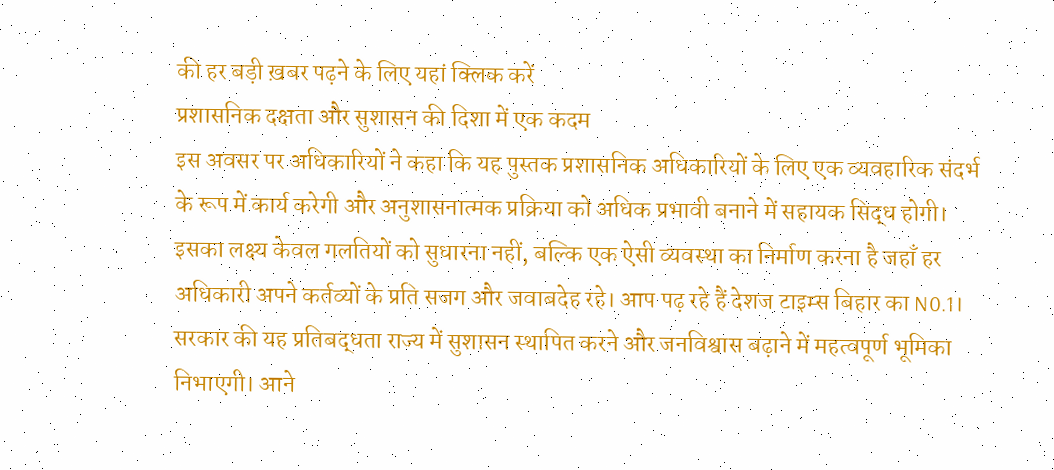की हर बड़ी ख़बर पढ़ने के लिए यहां क्लिक करें
प्रशासनिक दक्षता और सुशासन की दिशा में एक कदम
इस अवसर पर अधिकारियों ने कहा कि यह पुस्तक प्रशासनिक अधिकारियों के लिए एक व्यवहारिक संदर्भ के रूप में कार्य करेगी और अनुशासनात्मक प्रक्रिया को अधिक प्रभावी बनाने में सहायक सिद्ध होगी। इसका लक्ष्य केवल गलतियों को सुधारना नहीं, बल्कि एक ऐसी व्यवस्था का निर्माण करना है जहाँ हर अधिकारी अपने कर्तव्यों के प्रति सजग और जवाबदेह रहे। आप पढ़ रहे हैं देशज टाइम्स बिहार का N0.1।
सरकार की यह प्रतिबद्धता राज्य में सुशासन स्थापित करने और जनविश्वास बढ़ाने में महत्वपूर्ण भूमिका निभाएगी। आने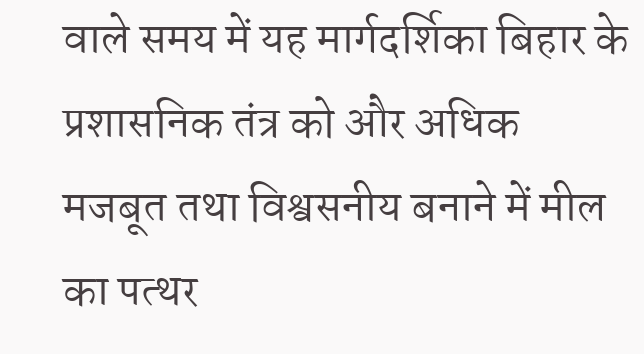वाले समय में यह मार्गदर्शिका बिहार के प्रशासनिक तंत्र को और अधिक मजबूत तथा विश्वसनीय बनाने में मील का पत्थर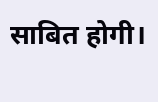साबित होगी।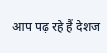आप पढ़ रहे हैं देशज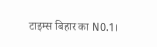टाइम्स बिहार का N0.1।